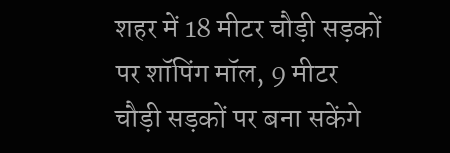शहर में 18 मीटर चौड़ी सड़कों पर शॉपिंग मॉल, 9 मीटर चौड़ी सड़कों पर बना सकेंगे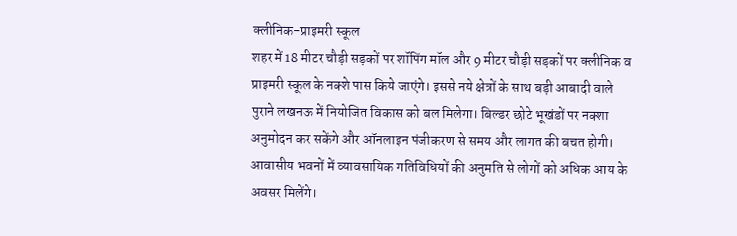क्लीनिक-प्राइमरी स्कूल
शहर में 18 मीटर चौड़ी सड़कों पर शॉपिंग मॉल और 9 मीटर चौड़ी सड़कों पर क्लीनिक व प्राइमरी स्कूल के नक्शे पास किये जाएंगे। इससे नये क्षेत्रों के साथ बड़ी आबादी वाले पुराने लखनऊ में नियोजित विकास को बल मिलेगा। बिल्डर छोटे भूखंडों पर नक्शा अनुमोदन कर सकेंगे और ऑनलाइन पंजीकरण से समय और लागत की बचत होगी।
आवासीय भवनों में व्यावसायिक गतिविधियों की अनुमति से लोगों को अधिक आय के अवसर मिलेंगे।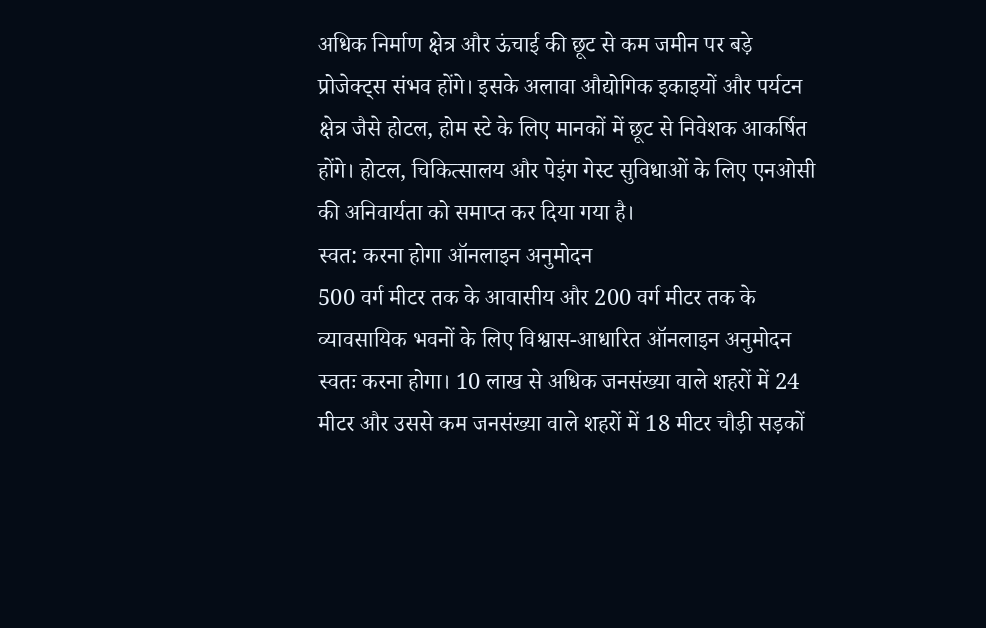अधिक निर्माण क्षेत्र और ऊंचाई की छूट से कम जमीन पर बड़े प्रोजेक्ट्स संभव होंगे। इसके अलावा औद्योगिक इकाइयों और पर्यटन क्षेत्र जैसे होटल, होम स्टे के लिए मानकों में छूट से निवेशक आकर्षित होंगे। होटल, चिकित्सालय और पेइंग गेस्ट सुविधाओं के लिए एनओसी की अनिवार्यता को समाप्त कर दिया गया है।
स्वत: करना होगा ऑनलाइन अनुमोदन
500 वर्ग मीटर तक के आवासीय और 200 वर्ग मीटर तक के व्यावसायिक भवनों के लिए विश्वास-आधारित ऑनलाइन अनुमोदन स्वतः करना होगा। 10 लाख से अधिक जनसंख्या वाले शहरों में 24 मीटर और उससे कम जनसंख्या वाले शहरों में 18 मीटर चौड़ी सड़कों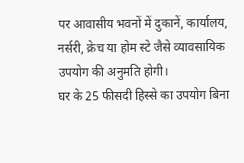पर आवासीय भवनों में दुकानें, कार्यालय, नर्सरी, क्रेच या होम स्टे जैसे व्यावसायिक उपयोग की अनुमति होगी।
घर के 25 फीसदी हिस्से का उपयोग बिना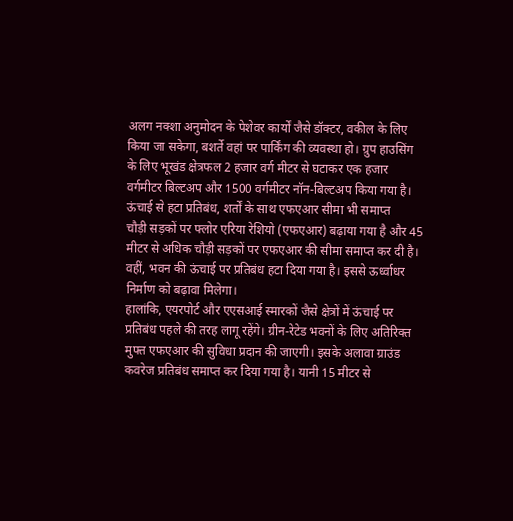अलग नक्शा अनुमोदन के पेशेवर कार्यों जैसे डॉक्टर, वकील के लिए किया जा सकेगा, बशर्ते वहां पर पार्किंग की व्यवस्था हो। ग्रुप हाउसिंग के लिए भूखंड क्षेत्रफल 2 हजार वर्ग मीटर से घटाकर एक हजार वर्गमीटर बिल्टअप और 1500 वर्गमीटर नॉन-बिल्टअप किया गया है।
ऊंचाई से हटा प्रतिबंध, शर्तों के साथ एफएआर सीमा भी समाप्त
चौड़ी सड़कों पर फ्लोर एरिया रेशियो (एफएआर) बढ़ाया गया है और 45 मीटर से अधिक चौड़ी सड़कों पर एफएआर की सीमा समाप्त कर दी है। वहीं, भवन की ऊंचाई पर प्रतिबंध हटा दिया गया है। इससे ऊर्ध्वाधर निर्माण को बढ़ावा मिलेगा।
हालांकि, एयरपोर्ट और एएसआई स्मारकों जैसे क्षेत्रों में ऊंचाई पर प्रतिबंध पहले की तरह लागू रहेंगे। ग्रीन-रेटेड भवनों के लिए अतिरिक्त मुफ्त एफएआर की सुविधा प्रदान की जाएगी। इसके अलावा ग्राउंड कवरेज प्रतिबंध समाप्त कर दिया गया है। यानी 15 मीटर से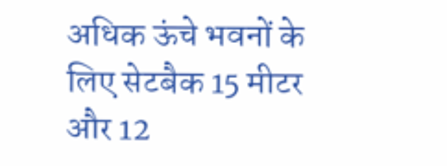अधिक ऊंचे भवनों के लिए सेटबैक 15 मीटर और 12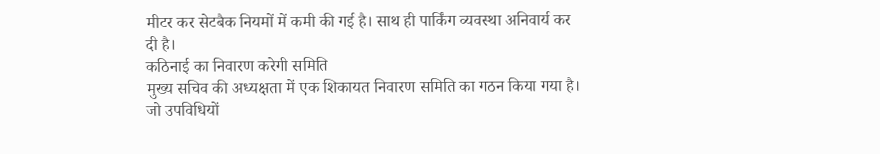मीटर कर सेटबैक नियमों में कमी की गई है। साथ ही पार्किंग व्यवस्था अनिवार्य कर दी है।
कठिनाई का निवारण करेगी समिति
मुख्य सचिव की अध्यक्षता में एक शिकायत निवारण समिति का गठन किया गया है। जो उपविधियों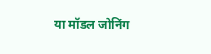या मॉडल जोनिंग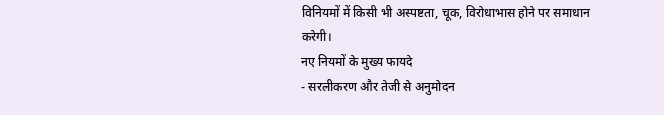विनियमों में किसी भी अस्पष्टता, चूक, विरोधाभास होने पर समाधान करेगी।
नए नियमों के मुख्य फायदे
- सरलीकरण और तेजी से अनुमोदन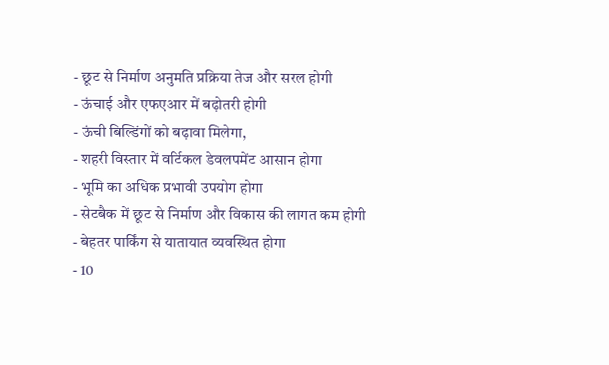- छूट से निर्माण अनुमति प्रक्रिया तेज और सरल होगी
- ऊंचाई और एफएआर में बढ़ोतरी होगी
- ऊंची बिल्डिंगों को बढ़ावा मिलेगा,
- शहरी विस्तार में वर्टिकल डेवलपमेंट आसान होगा
- भूमि का अधिक प्रभावी उपयोग होगा
- सेटबैक में छूट से निर्माण और विकास की लागत कम होगी
- बेहतर पार्किंग से यातायात व्यवस्थित होगा
- 10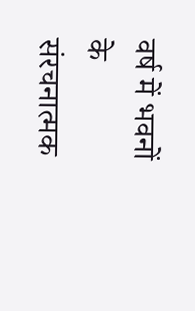वर्ष में भवनों के संरचनात्मक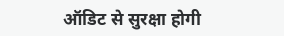ऑडिट से सुरक्षा होगी